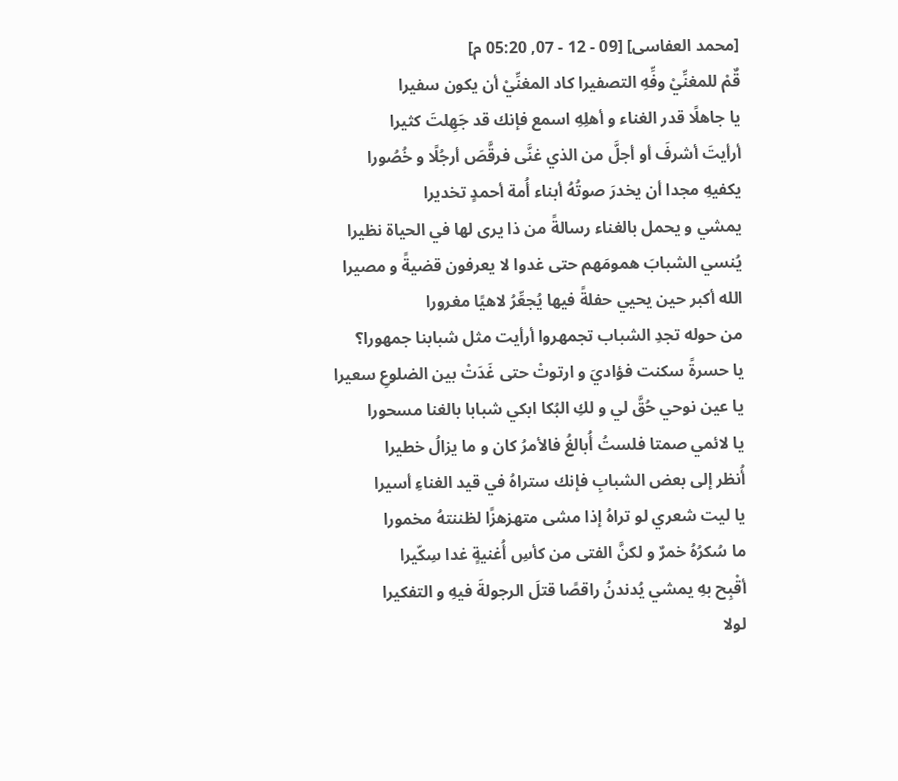[محمد العفاسى] [09 - 12 - 07, 05:20 م]
قٌمْ للمغنِّيْ وفِّهِ التصفيرا كاد المغنِّيْ أن يكون سفيرا
يا جاهلًا قدر الغناء و أهلِهِ اسمع فإنك قد جَهِلتَ كثيرا
أرأيتَ أشرفَ أو أجلَّ من الذي غنَّى فرقَّصَ أرجُلًا و خُصُورا
يكفيهِ مجدا أن يخدرَ صوتُهُ أبناء أُمة أحمدٍ تخديرا
يمشي و يحمل بالغناء رسالةً من ذا يرى لها في الحياة نظيرا
يُنسي الشبابَ همومَهم حتى غدوا لا يعرفون قضيةً و مصيرا
الله أكبر حين يحيي حفلةً فيها يُجعِّرُ لاهيًا مغرورا
من حوله تجدِ الشباب تجمهروا أرأيت مثل شبابنا جمهورا؟
يا حسرةً سكنت فؤاديَ و ارتوتْ حتى غَدَتْ بين الضلوعِ سعيرا
يا عين نوحي حُقَّ لي و لكِ البُكا ابكي شبابا بالغنا مسحورا
يا لائمي صمتا فلستُ أُبالغُ فالأمرُ كان و ما يزالُ خطيرا
أُنظر إلى بعض الشبابِ فإنك ستراهُ في قيد الغناءِ أسيرا
يا ليت شعري لو تراهُ إذا مشى متهزهزًا لظننتهُ مخمورا
ما سُكرُهُ خمرٌ و لكنَّ الفتى من كأسِ أُغنيةٍ غدا سِكّيرا
أقْبِح بهِ يمشي يُدندنُ راقصًا قتلَ الرجولةَ فيهِ و التفكيرا
لولا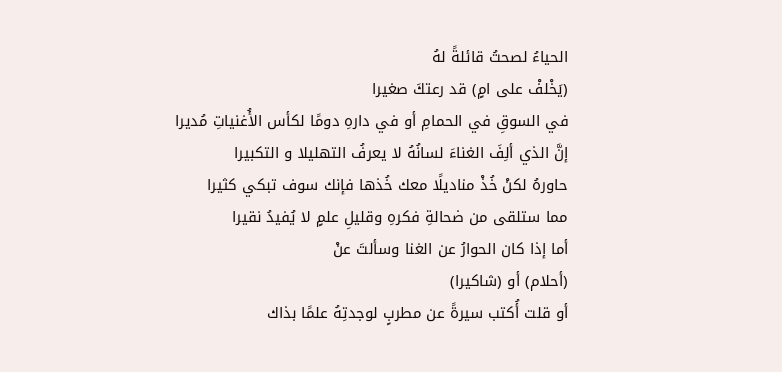الحياءُ لصحتُ قائلةً لهُ
(يَخْلفْ على امٍ) قد رعتكَ صغيرا
في السوقِ في الحمامِ أو في دارهِ دومًا لكأس الأُغنياتِ مُديرا
إنَّ الذي ألِفَ الغناءَ لسانُهُ لا يعرفُ التهليلا و التكبيرا
حاورهُ لكنْ خُذْ مناديلًا معك خُذها فإنك سوف تبكي كثيرا
مما ستلقى من ضحالةِ فكرهِ وقليلِ علمٍ لا يُفيدُ نقيرا
أما إذا كان الحوارُ عن الغنا وسألتَ عنْ
(أحلام) أو (شاكيرا)
أو قلت أُكتب سيرةً عن مطربٍ لوجدتِهُ علمًا بذاك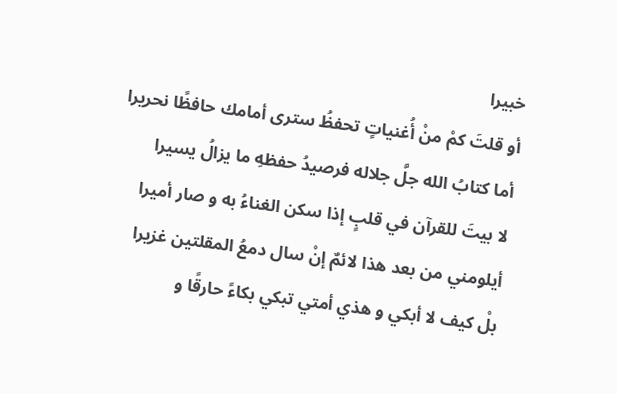خبيرا
أو قلتَ كمْ منْ أُغنياتٍ تحفظُ سترى أمامك حافظًا نحريرا
أما كتابُ الله جلَّ جلاله فرصيدُ حفظهِ ما يزالُ يسيرا
لا بيتَ للقرآن في قلبٍ إذا سكن الغناءُ به و صار أميرا
أيلومني من بعد هذا لائمٌ إنْ سال دمعُ المقلتين غزيرا
بلْ كيف لا أبكي و هذي أمتي تبكي بكاءً حارقًا و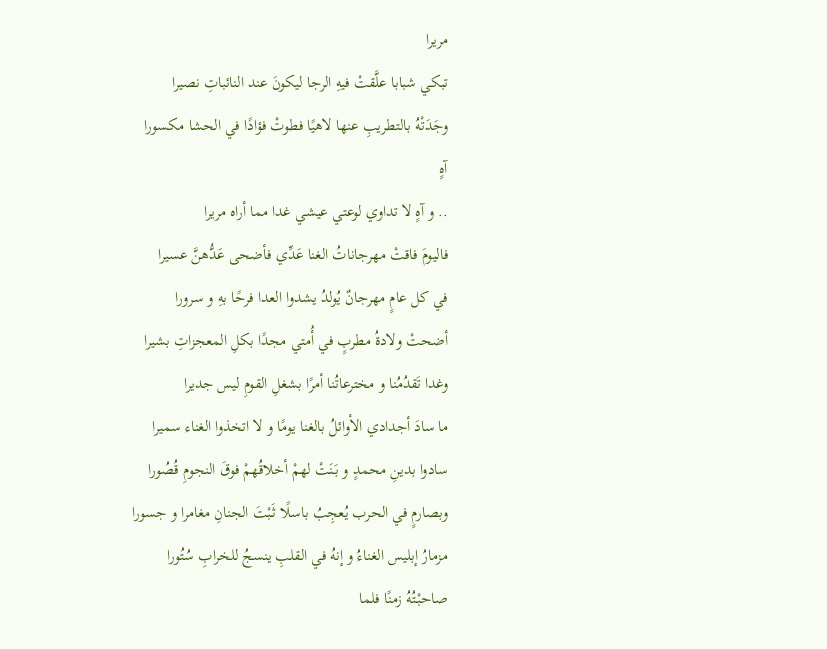مريرا
تبكي شبابا علَّقتْ فيهِ الرجا ليكونَ عند النائباتِ نصيرا
وجَدَتْهُ بالتطريبِ عنها لاهيًا فطوتْ فؤادًا في الحشا مكسورا
آهٍ
.. و آهٍ لا تداوي لوعتي عيشي غدا مما أراه مريرا
فاليومَ فاقتْ مهرجاناتُ الغنا عَدِّي فأضحى عَدُّهنَّ عسيرا
في كل عامٍ مهرجانٌ يُولدُ يشدوا العدا فرحًا بهِ و سرورا
أضحتْ ولادةُ مطربٍ في أُمتي مجدًا بكلِ المعجزاتِ بشيرا
وغدا تَقدُمُنا و مخترعاتُنا أمرًا بشغلِ القومِ ليس جديرا
ما سادَ أجدادي الأوائلُ بالغنا يومًا و لا اتخذوا الغناء سميرا
سادوا بدينِ محمدٍ و بَنَتْ لهمْ أخلاقُهمْ فوقَ النجومِ قُصُورا
وبصارمٍ في الحرب يُعجِبُ باسلًا ثَبْتَ الجنانِ مغامرا و جسورا
مزمارُ إبليس الغناءُ و إنهُ في القلبِ ينسجُ للخرابِ سُتُورا
صاحبْتُهُ زمنًا فلما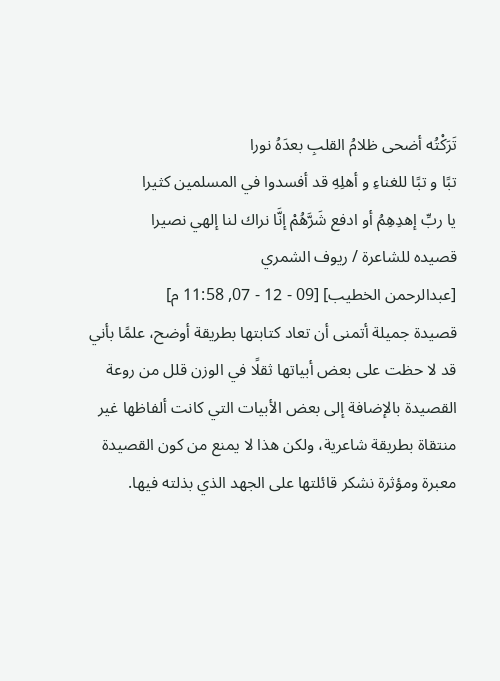تَرَكْتُه أضحى ظلامُ القلبِ بعدَهُ نورا
تبًا و تبًا للغناءِ و أهلِهِ قد أفسدوا في المسلمين كثيرا
يا ربِّ إهدِهِمُ أو ادفع شَرَّهُمْ إنَّا نراك لنا إلهي نصيرا
قصيده للشاعرة / ريوف الشمري
[عبدالرحمن الخطيب] [09 - 12 - 07, 11:58 م]
قصيدة جميلة أتمنى أن تعاد كتابتها بطريقة أوضح، علمًا بأني قد لا حظت على بعض أبياتها ثقلًا في الوزن قلل من روعة القصيدة بالإضافة إلى بعض الأبيات التي كانت ألفاظها غير منتقاة بطريقة شاعرية، ولكن هذا لا يمنع من كون القصيدة معبرة ومؤثرة نشكر قائلتها على الجهد الذي بذلته فيها.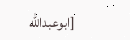[ابوعبدالله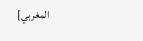المغربي]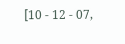[10 - 12 - 07,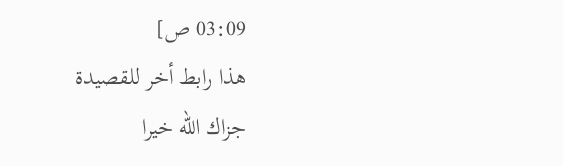03:09 ص]
هذا رابط أخر للقصيدة
جزاك الله خيرا